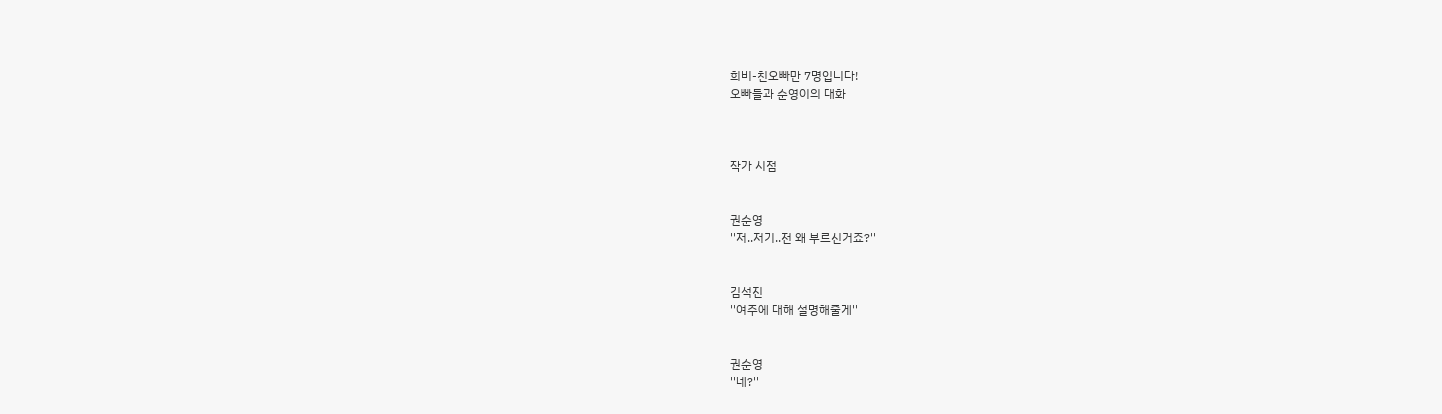희비-친오빠만 7명입니다!
오빠들과 순영이의 대화



작가 시점


권순영
''저..저기..전 왜 부르신거죠?''


김석진
''여주에 대해 설명해줄게''


권순영
''네?''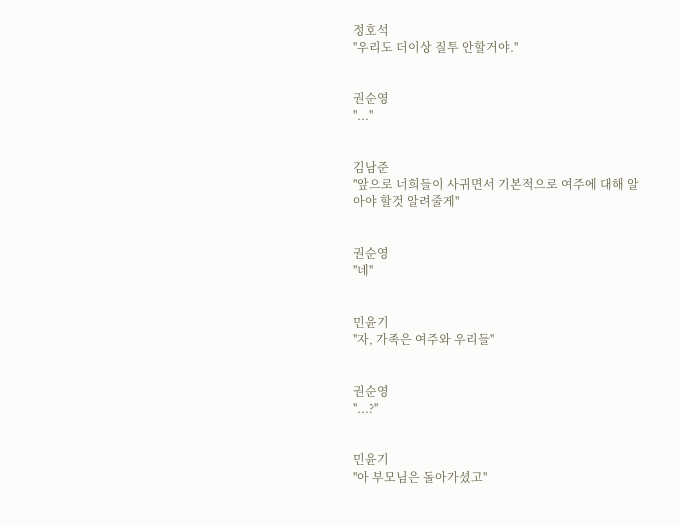정호석
''우리도 더이상 질투 안할거야.''


권순영
''...''


김남준
''앞으로 너희들이 사귀면서 기본적으로 여주에 대해 알아야 할것 알려줄게''


권순영
''네''


민윤기
''자, 가족은 여주와 우리들''


권순영
''...?''


민윤기
''아 부모님은 돌아가셨고''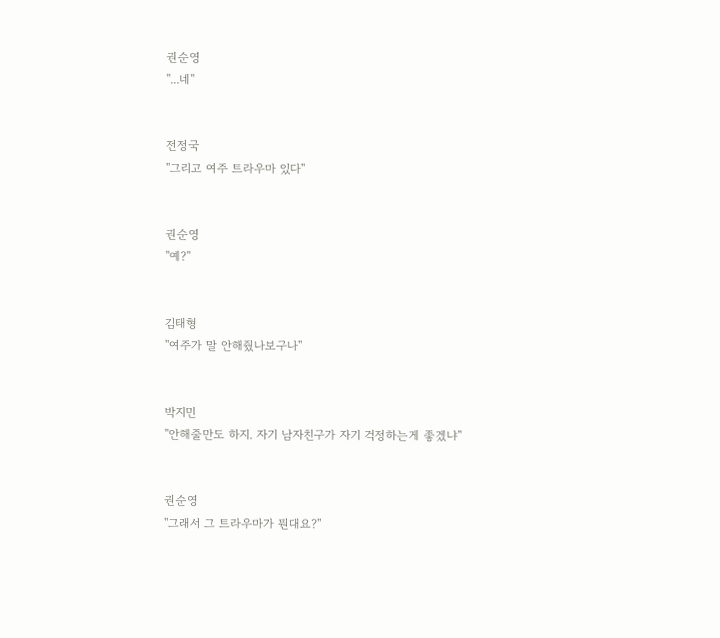권순영
''...네''


전정국
''그리고 여주 트라우마 있다''


권순영
''예?''


김태형
''여주가 말 안해줬나보구나''


박지민
''안해줄만도 하지. 자기 남자친구가 자기 걱정하는게 좋겠냐''


권순영
''그래서 그 트라우마가 뭔대요?''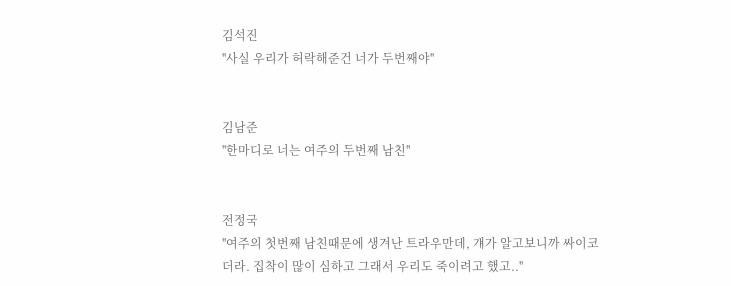김석진
''사실 우리가 허락해준건 너가 두번째야''


김남준
''한마디로 너는 여주의 두번째 남친''


전정국
''여주의 첫번째 남친때문에 생겨난 트라우만데, 걔가 알고보니까 싸이코더라. 집착이 많이 심하고 그래서 우리도 죽이려고 했고..''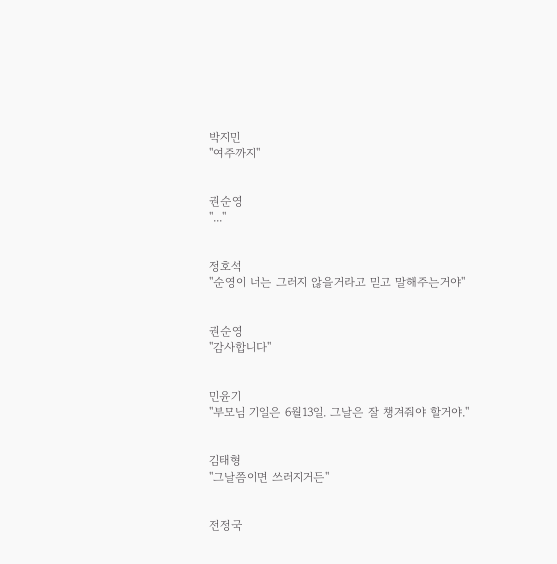박지민
''여주까지''


권순영
''...''


정호석
''순영이 너는 그러지 않을거라고 믿고 말해주는거야''


권순영
''감사합니다''


민윤기
''부모님 기일은 6월13일. 그날은 잘 챙겨줘야 할거야.''


김태형
''그날쯤이면 쓰러지거든''


전정국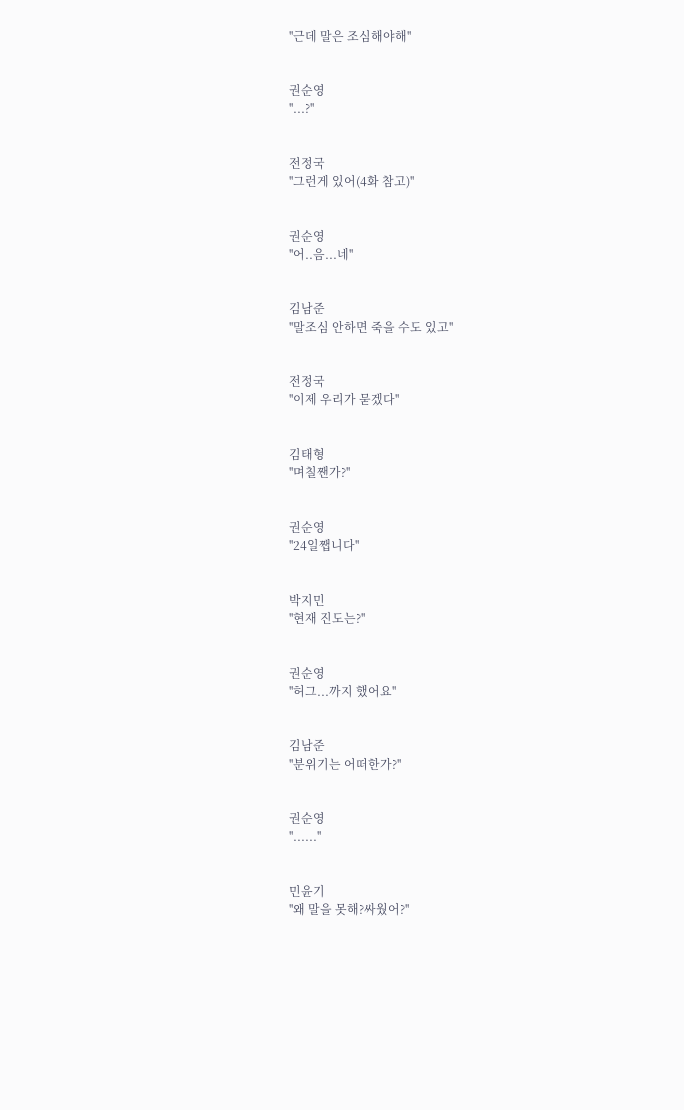''근데 말은 조심해야해''


권순영
''...?''


전정국
''그런게 있어(4화 참고)''


권순영
''어..음...네''


김남준
''말조심 안하면 죽을 수도 있고''


전정국
''이제 우리가 묻겠다''


김태형
''며칠짼가?''


권순영
''24일쨉니다''


박지민
''현재 진도는?''


권순영
''허그...까지 했어요''


김남준
''분위기는 어떠한가?''


권순영
''......''


민윤기
''왜 말을 못해?싸웠어?''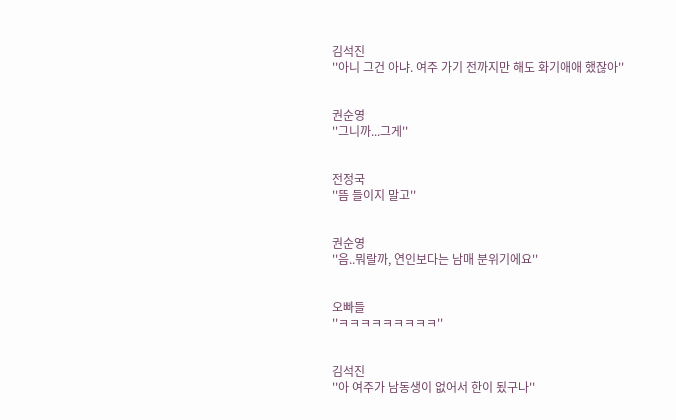김석진
''아니 그건 아냐. 여주 가기 전까지만 해도 화기애애 했잖아''


권순영
''그니까...그게''


전정국
''뜸 들이지 말고''


권순영
''음..뭐랄까, 연인보다는 남매 분위기에요''


오빠들
''ㅋㅋㅋㅋㅋㅋㅋㅋㅋ''


김석진
''아 여주가 남동생이 없어서 한이 됬구나''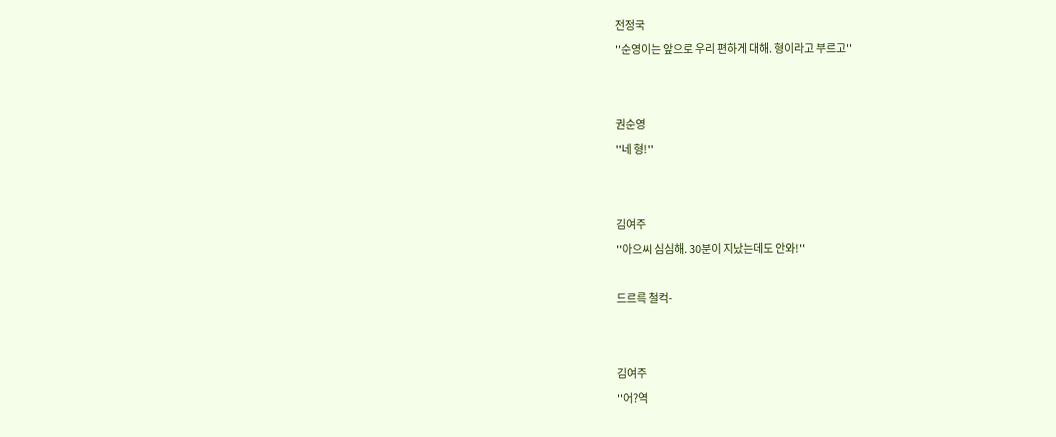전정국
''순영이는 앞으로 우리 편하게 대해. 형이라고 부르고''


권순영
''네 형!''


김여주
''아으씨 심심해. 30분이 지났는데도 안와!''

드르륵 철컥-


김여주
''어?역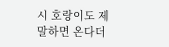시 호랑이도 제말하면 온다더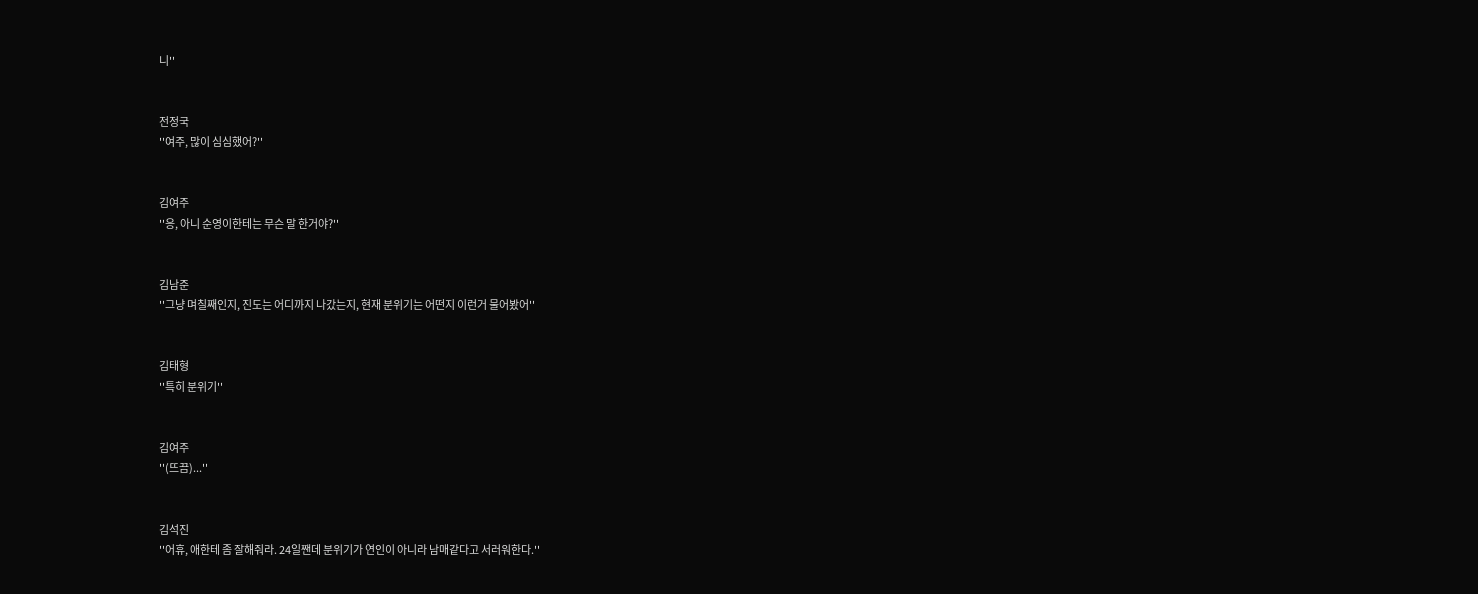니''


전정국
''여주, 많이 심심했어?''


김여주
''응, 아니 순영이한테는 무슨 말 한거야?''


김남준
''그냥 며칠째인지, 진도는 어디까지 나갔는지, 현재 분위기는 어떤지 이런거 물어봤어''


김태형
''특히 분위기''


김여주
''(뜨끔)...''


김석진
''어휴, 애한테 좀 잘해줘라. 24일짼데 분위기가 연인이 아니라 남매같다고 서러워한다.''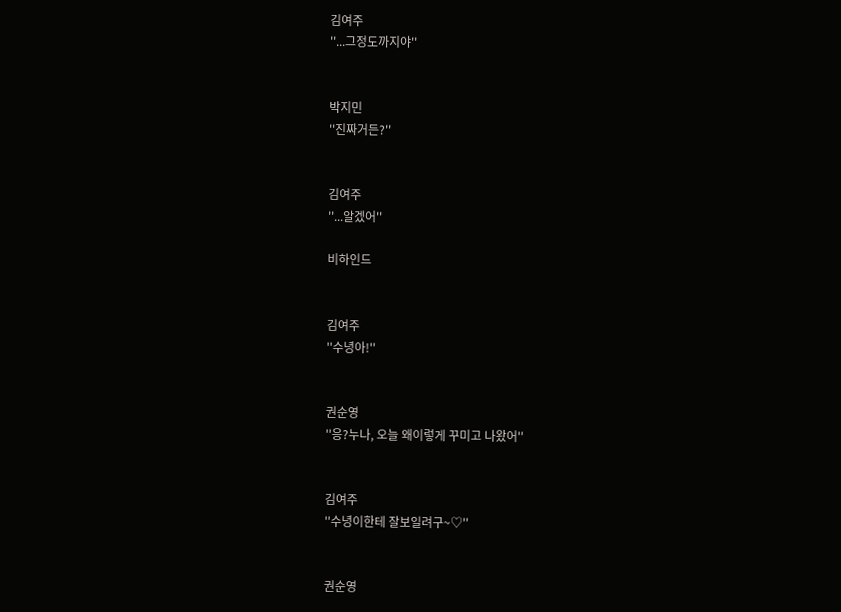김여주
''...그정도까지야''


박지민
''진짜거든?''


김여주
''...알겠어''

비하인드


김여주
''수녕아!''


권순영
''응?누나, 오늘 왜이렇게 꾸미고 나왔어''


김여주
''수녕이한테 잘보일려구~♡''


권순영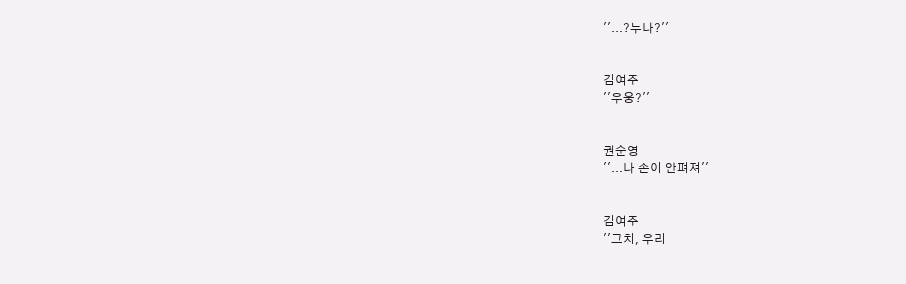''...?누나?''


김여주
''우웅?''


권순영
''...나 손이 안펴져''


김여주
''그치, 우리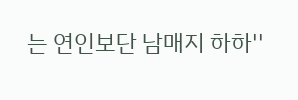는 연인보단 남매지 하하''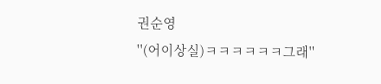권순영
''(어이상실)ㅋㅋㅋㅋㅋㅋ그래''